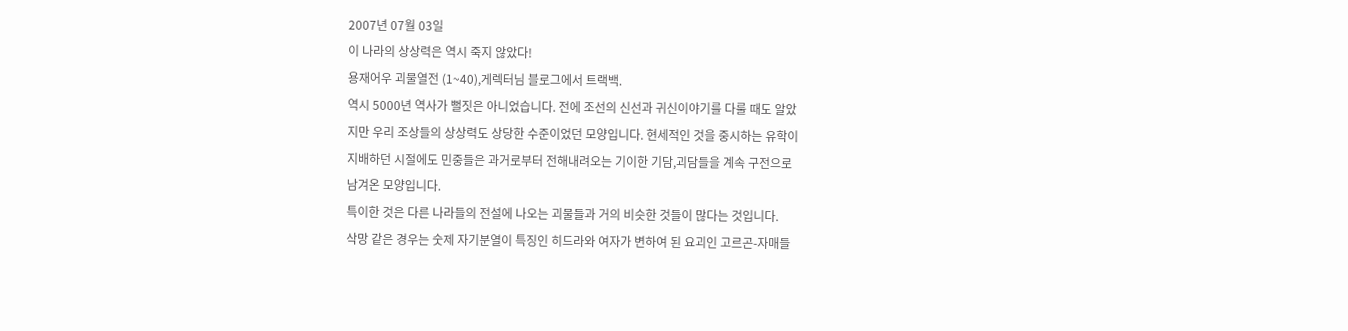2007년 07월 03일
이 나라의 상상력은 역시 죽지 않았다!
용재어우 괴물열전 (1~40),게렉터님 블로그에서 트랙백.
역시 5000년 역사가 뻘짓은 아니었습니다. 전에 조선의 신선과 귀신이야기를 다룰 때도 알았
지만 우리 조상들의 상상력도 상당한 수준이었던 모양입니다. 현세적인 것을 중시하는 유학이
지배하던 시절에도 민중들은 과거로부터 전해내려오는 기이한 기담,괴담들을 계속 구전으로
남겨온 모양입니다.
특이한 것은 다른 나라들의 전설에 나오는 괴물들과 거의 비슷한 것들이 많다는 것입니다.
삭망 같은 경우는 숫제 자기분열이 특징인 히드라와 여자가 변하여 된 요괴인 고르곤-자매들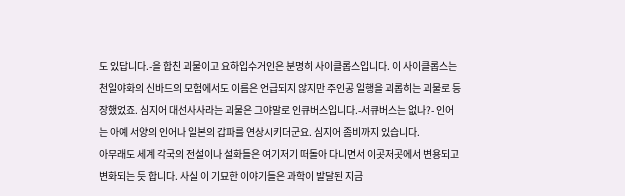도 있답니다.-을 합친 괴물이고 요하입수거인은 분명히 사이클롭스입니다. 이 사이클롭스는
천일야화의 신바드의 모험에서도 이름은 언급되지 않지만 주인공 일행을 괴롭히는 괴물로 등
장했었죠. 심지어 대선사사라는 괴물은 그야말로 인큐버스입니다.-서큐버스는 없나?- 인어
는 아예 서양의 인어나 일본의 갑파를 연상시키더군요. 심지어 좀비까지 있습니다.
아무래도 세계 각국의 전설이나 설화들은 여기저기 떠돌아 다니면서 이곳저곳에서 변용되고
변화되는 듯 합니다. 사실 이 기묘한 이야기들은 과학이 발달된 지금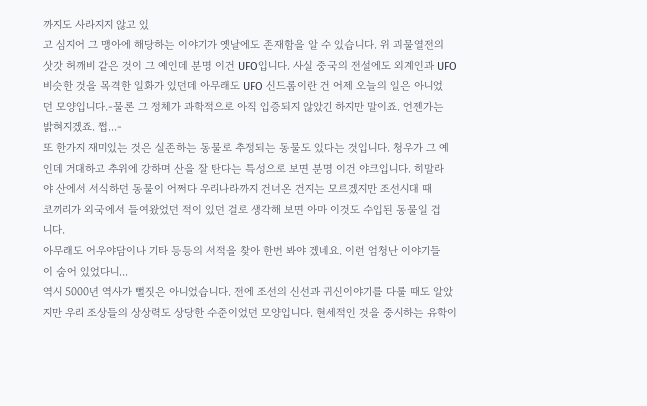까지도 사라지지 않고 있
고 심지어 그 맹아에 해당하는 이야기가 옛날에도 존재함을 알 수 있습니다. 위 괴물열전의
삿갓 허깨비 같은 것이 그 예인데 분명 이건 UFO입니다. 사실 중국의 전설에도 외계인과 UFO
비슷한 것을 목격한 일화가 있던데 아무래도 UFO 신드롬이란 건 어제 오늘의 일은 아니었
던 모양입니다.-물론 그 정체가 과학적으로 아직 입증되지 않았긴 하지만 말이죠. 언젠가는
밝혀지겠죠. 쩝...-
또 한가지 재미있는 것은 실존하는 동물로 추정되는 동물도 있다는 것입니다. 청우가 그 예
인데 거대하고 추위에 강하며 산을 잘 탄다는 특성으로 보면 분명 이건 야크입니다. 히말라
야 산에서 서식하던 동물이 어쩌다 우리나라까지 건너온 건지는 모르겠지만 조선시대 때
코끼리가 외국에서 들여왔었던 적이 있던 걸로 생각해 보면 아마 이것도 수입된 동물일 겁
니다.
아무래도 어우야담이나 기타 등등의 서적을 찾아 한번 봐야 겠네요. 이런 엄청난 이야기들
이 숨어 있었다니...
역시 5000년 역사가 뻘짓은 아니었습니다. 전에 조선의 신선과 귀신이야기를 다룰 때도 알았
지만 우리 조상들의 상상력도 상당한 수준이었던 모양입니다. 현세적인 것을 중시하는 유학이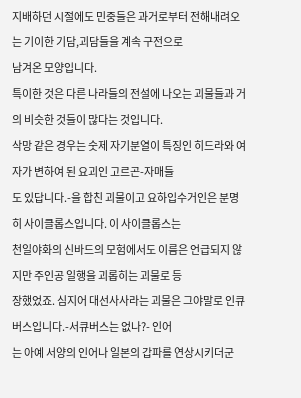지배하던 시절에도 민중들은 과거로부터 전해내려오는 기이한 기담,괴담들을 계속 구전으로
남겨온 모양입니다.
특이한 것은 다른 나라들의 전설에 나오는 괴물들과 거의 비슷한 것들이 많다는 것입니다.
삭망 같은 경우는 숫제 자기분열이 특징인 히드라와 여자가 변하여 된 요괴인 고르곤-자매들
도 있답니다.-을 합친 괴물이고 요하입수거인은 분명히 사이클롭스입니다. 이 사이클롭스는
천일야화의 신바드의 모험에서도 이름은 언급되지 않지만 주인공 일행을 괴롭히는 괴물로 등
장했었죠. 심지어 대선사사라는 괴물은 그야말로 인큐버스입니다.-서큐버스는 없나?- 인어
는 아예 서양의 인어나 일본의 갑파를 연상시키더군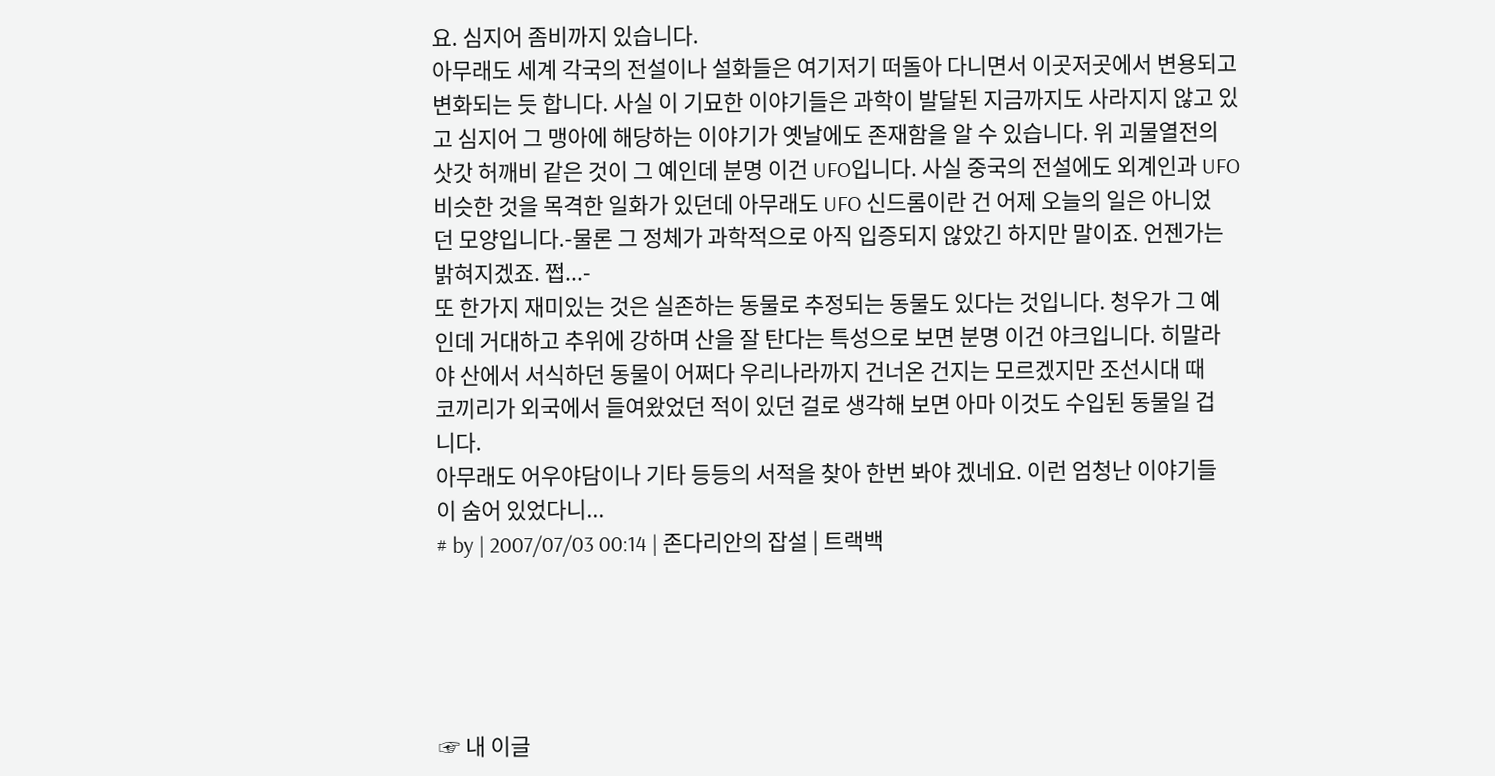요. 심지어 좀비까지 있습니다.
아무래도 세계 각국의 전설이나 설화들은 여기저기 떠돌아 다니면서 이곳저곳에서 변용되고
변화되는 듯 합니다. 사실 이 기묘한 이야기들은 과학이 발달된 지금까지도 사라지지 않고 있
고 심지어 그 맹아에 해당하는 이야기가 옛날에도 존재함을 알 수 있습니다. 위 괴물열전의
삿갓 허깨비 같은 것이 그 예인데 분명 이건 UFO입니다. 사실 중국의 전설에도 외계인과 UFO
비슷한 것을 목격한 일화가 있던데 아무래도 UFO 신드롬이란 건 어제 오늘의 일은 아니었
던 모양입니다.-물론 그 정체가 과학적으로 아직 입증되지 않았긴 하지만 말이죠. 언젠가는
밝혀지겠죠. 쩝...-
또 한가지 재미있는 것은 실존하는 동물로 추정되는 동물도 있다는 것입니다. 청우가 그 예
인데 거대하고 추위에 강하며 산을 잘 탄다는 특성으로 보면 분명 이건 야크입니다. 히말라
야 산에서 서식하던 동물이 어쩌다 우리나라까지 건너온 건지는 모르겠지만 조선시대 때
코끼리가 외국에서 들여왔었던 적이 있던 걸로 생각해 보면 아마 이것도 수입된 동물일 겁
니다.
아무래도 어우야담이나 기타 등등의 서적을 찾아 한번 봐야 겠네요. 이런 엄청난 이야기들
이 숨어 있었다니...
# by | 2007/07/03 00:14 | 존다리안의 잡설 | 트랙백





☞ 내 이글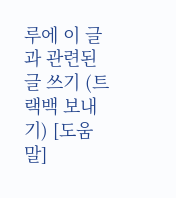루에 이 글과 관련된 글 쓰기 (트랙백 보내기) [도움말]